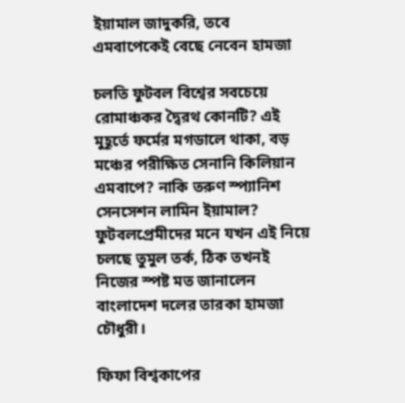ইয়ামাল জাদুকরি, তবে এমবাপেকেই বেছে নেবেন হামজা

চলতি ফুটবল বিশ্বের সবচেয়ে রোমাঞ্চকর দ্বৈরথ কোনটি? এই মুহূর্তে ফর্মের মগডালে থাকা, বড় মঞ্চের পরীক্ষিত সেনানি কিলিয়ান এমবাপে? নাকি তরুণ স্প্যানিশ সেনসেশন লামিন ইয়ামাল? ফুটবলপ্রেমীদের মনে যখন এই নিয়ে চলছে তুমুল তর্ক, ঠিক তখনই নিজের স্পষ্ট মত জানালেন বাংলাদেশ দলের তারকা হামজা চৌধুরী।

ফিফা বিশ্বকাপের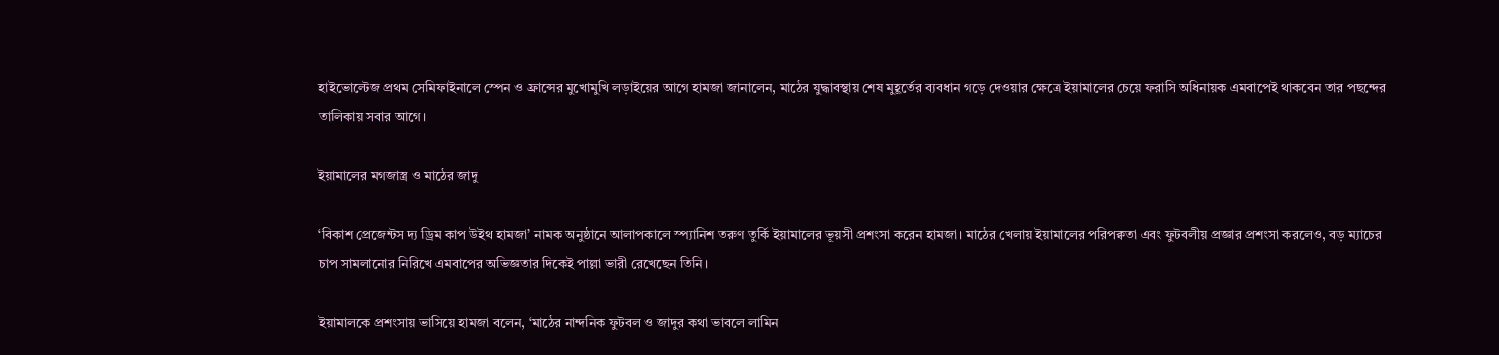হাইভোল্টেজ প্রথম সেমিফাইনালে স্পেন ও ফ্রান্সের মুখোমুখি লড়াইয়ের আগে হামজা জানালেন, মাঠের যুদ্ধাবস্থায় শেষ মুহূর্তের ব্যবধান গড়ে দেওয়ার ক্ষেত্রে ইয়ামালের চেয়ে ফরাসি অধিনায়ক এমবাপেই থাকবেন তার পছন্দের তালিকায় সবার আগে।

ইয়ামালের মগজাস্ত্র ও মাঠের জাদু

‘বিকাশ প্রেজেন্টস দ্য ড্রিম কাপ উইথ হামজা’ নামক অনুষ্ঠানে আলাপকালে স্প্যানিশ তরুণ তুর্কি ইয়ামালের ভূয়সী প্রশংসা করেন হামজা। মাঠের খেলায় ইয়ামালের পরিপক্বতা এবং ফুটবলীয় প্রজ্ঞার প্রশংসা করলেও, বড় ম্যাচের চাপ সামলানোর নিরিখে এমবাপের অভিজ্ঞতার দিকেই পাল্লা ভারী রেখেছেন তিনি।

ইয়ামালকে প্রশংসায় ভাসিয়ে হামজা বলেন, ‘মাঠের নান্দনিক ফুটবল ও জাদুর কথা ভাবলে লামিন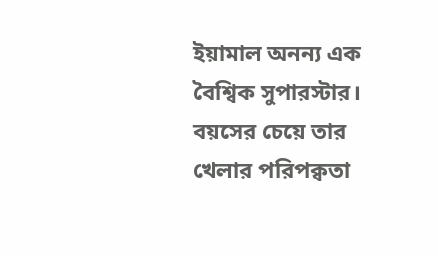ইয়ামাল অনন্য এক বৈশ্বিক সুপারস্টার। বয়সের চেয়ে তার খেলার পরিপক্বতা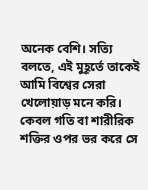অনেক বেশি। সত্যি বলতে, এই মুহূর্তে তাকেই আমি বিশ্বের সেরা খেলোয়াড় মনে করি। কেবল গতি বা শারীরিক শক্তির ওপর ভর করে সে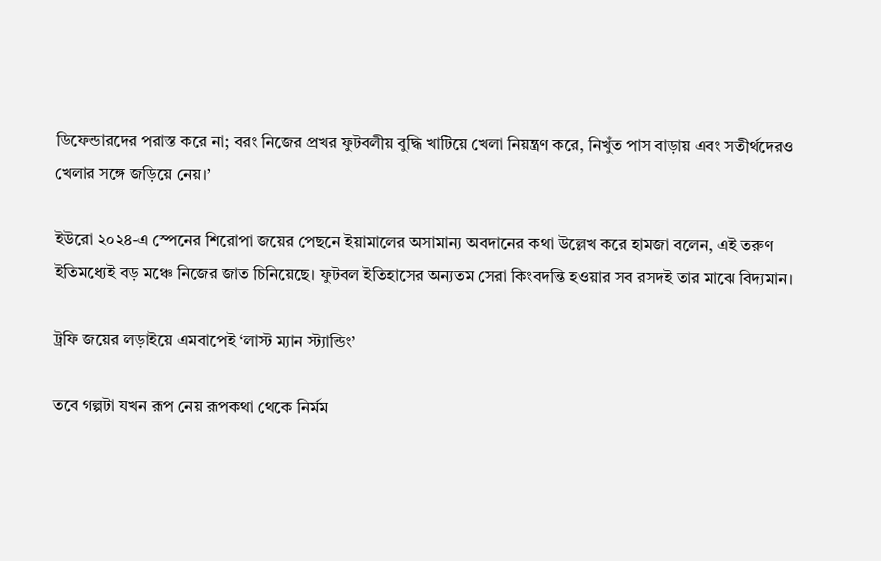ডিফেন্ডারদের পরাস্ত করে না; বরং নিজের প্রখর ফুটবলীয় বুদ্ধি খাটিয়ে খেলা নিয়ন্ত্রণ করে, নিখুঁত পাস বাড়ায় এবং সতীর্থদেরও খেলার সঙ্গে জড়িয়ে নেয়।’

ইউরো ২০২৪-এ স্পেনের শিরোপা জয়ের পেছনে ইয়ামালের অসামান্য অবদানের কথা উল্লেখ করে হামজা বলেন, এই তরুণ ইতিমধ্যেই বড় মঞ্চে নিজের জাত চিনিয়েছে। ফুটবল ইতিহাসের অন্যতম সেরা কিংবদন্তি হওয়ার সব রসদই তার মাঝে বিদ্যমান।

ট্রফি জয়ের লড়াইয়ে এমবাপেই ‘লাস্ট ম্যান স্ট্যান্ডিং’

তবে গল্পটা যখন রূপ নেয় রূপকথা থেকে নির্মম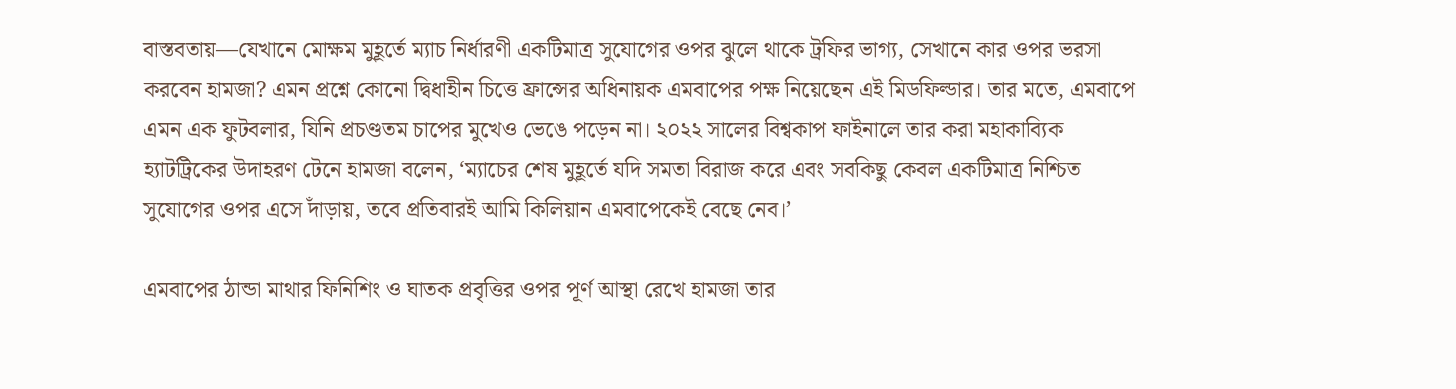বাস্তবতায়—যেখানে মোক্ষম মুহূর্তে ম্যাচ নির্ধারণী একটিমাত্র সুযোগের ওপর ঝুলে থাকে ট্রফির ভাগ্য, সেখানে কার ওপর ভরসা করবেন হামজা? এমন প্রশ্নে কোনো দ্বিধাহীন চিত্তে ফ্রান্সের অধিনায়ক এমবাপের পক্ষ নিয়েছেন এই মিডফিল্ডার। তার মতে, এমবাপে এমন এক ফুটবলার, যিনি প্রচণ্ডতম চাপের মুখেও ভেঙে পড়েন না। ২০২২ সালের বিশ্বকাপ ফাইনালে তার করা মহাকাব্যিক হ্যাটট্রিকের উদাহরণ টেনে হামজা বলেন, ‘ম্যাচের শেষ মুহূর্তে যদি সমতা বিরাজ করে এবং সবকিছু কেবল একটিমাত্র নিশ্চিত সুযোগের ওপর এসে দাঁড়ায়, তবে প্রতিবারই আমি কিলিয়ান এমবাপেকেই বেছে নেব।’

এমবাপের ঠান্ডা মাথার ফিনিশিং ও ঘাতক প্রবৃত্তির ওপর পূর্ণ আস্থা রেখে হামজা তার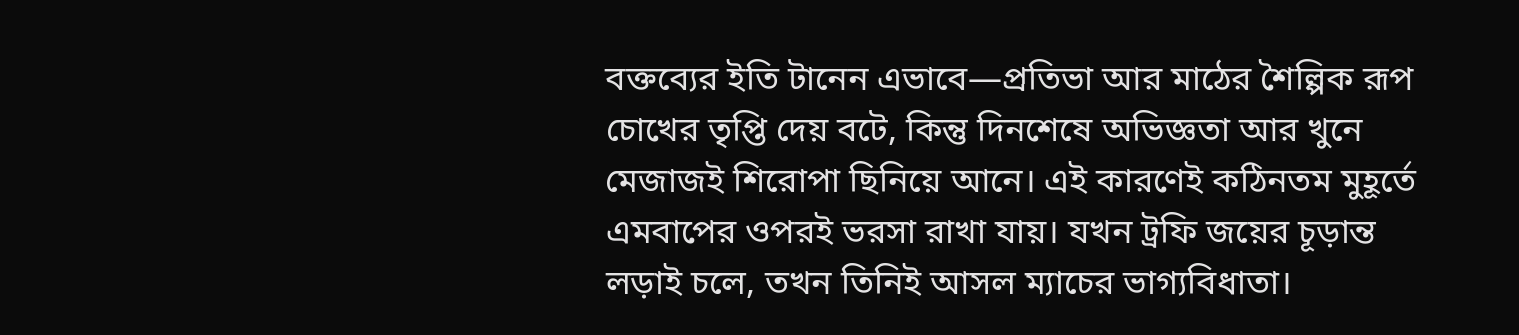বক্তব্যের ইতি টানেন এভাবে—প্রতিভা আর মাঠের শৈল্পিক রূপ চোখের তৃপ্তি দেয় বটে, কিন্তু দিনশেষে অভিজ্ঞতা আর খুনে মেজাজই শিরোপা ছিনিয়ে আনে। এই কারণেই কঠিনতম মুহূর্তে এমবাপের ওপরই ভরসা রাখা যায়। যখন ট্রফি জয়ের চূড়ান্ত লড়াই চলে, তখন তিনিই আসল ম্যাচের ভাগ্যবিধাতা।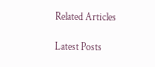Related Articles

Latest Posts